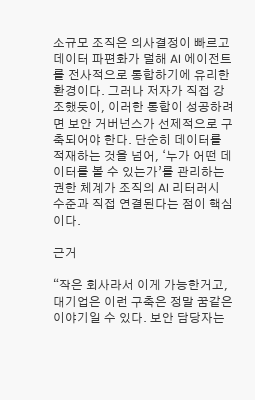소규모 조직은 의사결정이 빠르고 데이터 파편화가 덜해 AI 에이전트를 전사적으로 통합하기에 유리한 환경이다. 그러나 저자가 직접 강조했듯이, 이러한 통합이 성공하려면 보안 거버넌스가 선제적으로 구축되어야 한다. 단순히 데이터를 적재하는 것을 넘어, ‘누가 어떤 데이터를 볼 수 있는가’를 관리하는 권한 체계가 조직의 AI 리터러시 수준과 직접 연결된다는 점이 핵심이다.

근거

“작은 회사라서 이게 가능한거고, 대기업은 이런 구축은 정말 꿈같은 이야기일 수 있다. 보안 담당자는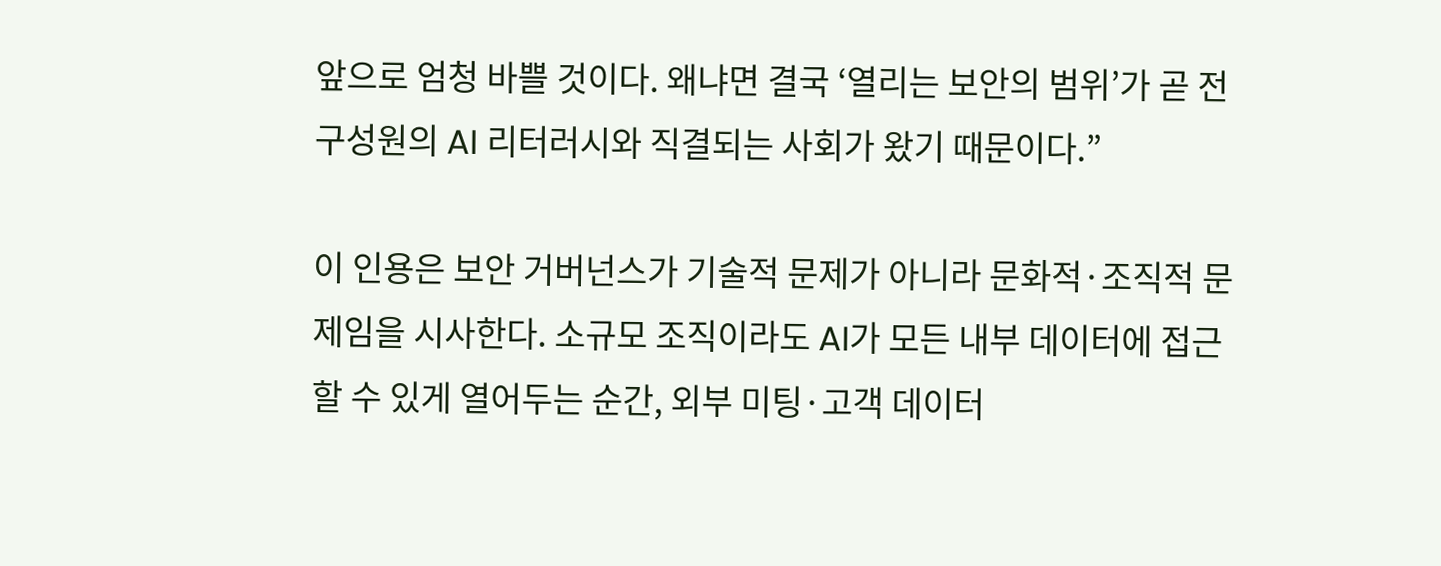앞으로 엄청 바쁠 것이다. 왜냐면 결국 ‘열리는 보안의 범위’가 곧 전 구성원의 AI 리터러시와 직결되는 사회가 왔기 때문이다.”

이 인용은 보안 거버넌스가 기술적 문제가 아니라 문화적·조직적 문제임을 시사한다. 소규모 조직이라도 AI가 모든 내부 데이터에 접근할 수 있게 열어두는 순간, 외부 미팅·고객 데이터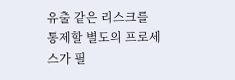유출 같은 리스크를 통제할 별도의 프로세스가 필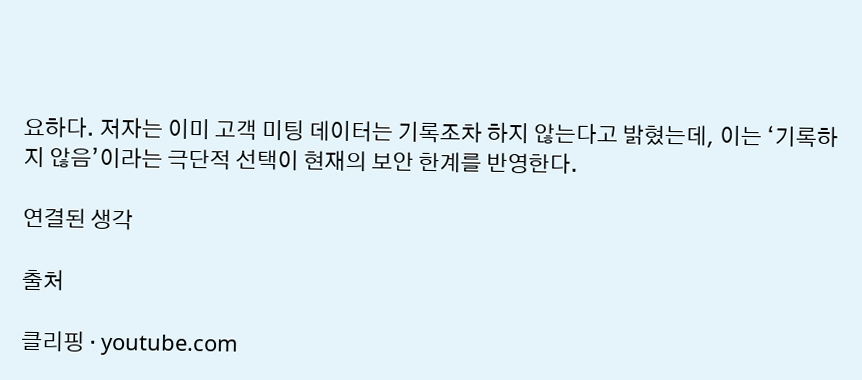요하다. 저자는 이미 고객 미팅 데이터는 기록조차 하지 않는다고 밝혔는데, 이는 ‘기록하지 않음’이라는 극단적 선택이 현재의 보안 한계를 반영한다.

연결된 생각

출처

클리핑 · youtube.com